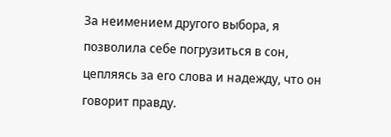За неимением другого выбора, я позволила себе погрузиться в сон, цепляясь за его слова и надежду, что он говорит правду.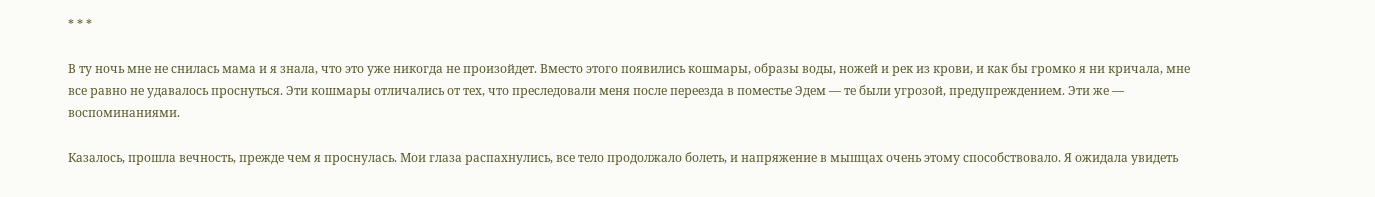* * *

В ту ночь мне не снилась мама и я знала, что это уже никогда не произойдет. Вместо этого появились кошмары, образы воды, ножей и рек из крови, и как бы громко я ни кричала, мне все равно не удавалось проснуться. Эти кошмары отличались от тех, что преследовали меня после переезда в поместье Эдем — те были угрозой, предупреждением. Эти же — воспоминаниями.

Казалось, прошла вечность, прежде чем я проснулась. Мои глаза распахнулись, все тело продолжало болеть, и напряжение в мышцах очень этому способствовало. Я ожидала увидеть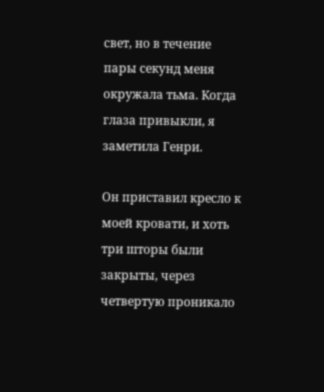свет, но в течение пары секунд меня окружала тьма. Когда глаза привыкли, я заметила Генри.

Он приставил кресло к моей кровати, и хоть три шторы были закрыты, через четвертую проникало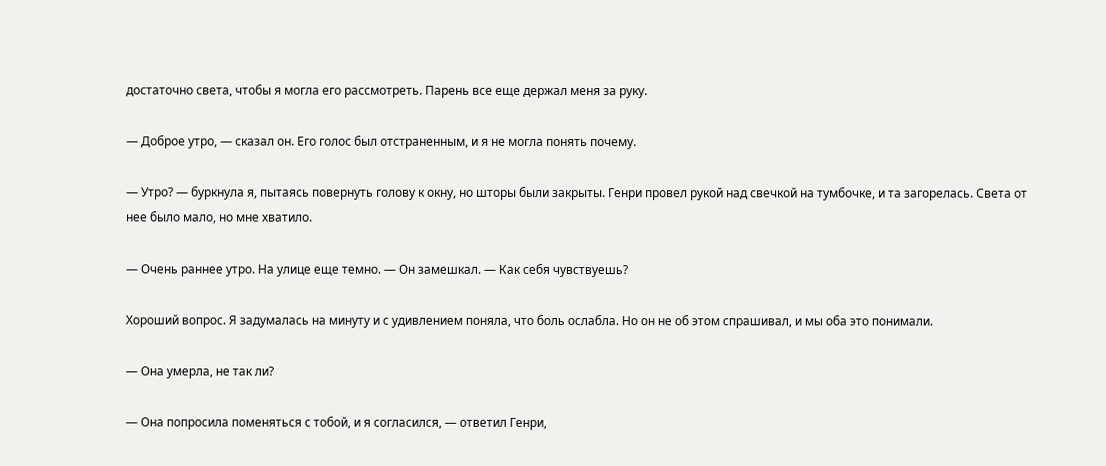достаточно света, чтобы я могла его рассмотреть. Парень все еще держал меня за руку.

— Доброе утро, — сказал он. Его голос был отстраненным, и я не могла понять почему.

— Утро? — буркнула я, пытаясь повернуть голову к окну, но шторы были закрыты. Генри провел рукой над свечкой на тумбочке, и та загорелась. Света от нее было мало, но мне хватило.

— Очень раннее утро. На улице еще темно. — Он замешкал. — Как себя чувствуешь?

Хороший вопрос. Я задумалась на минуту и с удивлением поняла, что боль ослабла. Но он не об этом спрашивал, и мы оба это понимали.

— Она умерла, не так ли?

— Она попросила поменяться с тобой, и я согласился, — ответил Генри,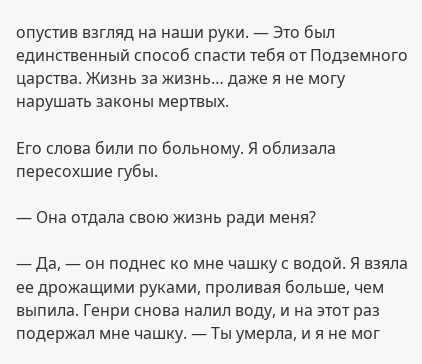опустив взгляд на наши руки. — Это был единственный способ спасти тебя от Подземного царства. Жизнь за жизнь… даже я не могу нарушать законы мертвых.

Его слова били по больному. Я облизала пересохшие губы.

— Она отдала свою жизнь ради меня?

— Да, — он поднес ко мне чашку с водой. Я взяла ее дрожащими руками, проливая больше, чем выпила. Генри снова налил воду, и на этот раз подержал мне чашку. — Ты умерла, и я не мог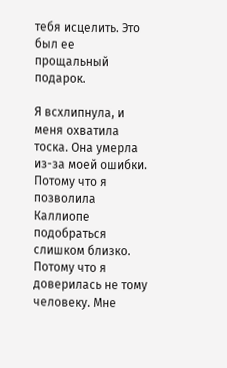тебя исцелить. Это был ее прощальный подарок.

Я всхлипнула, и меня охватила тоска. Она умерла из-за моей ошибки. Потому что я позволила Каллиопе подобраться слишком близко. Потому что я доверилась не тому человеку. Мне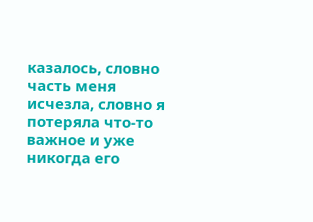казалось, словно часть меня исчезла, словно я потеряла что-то важное и уже никогда его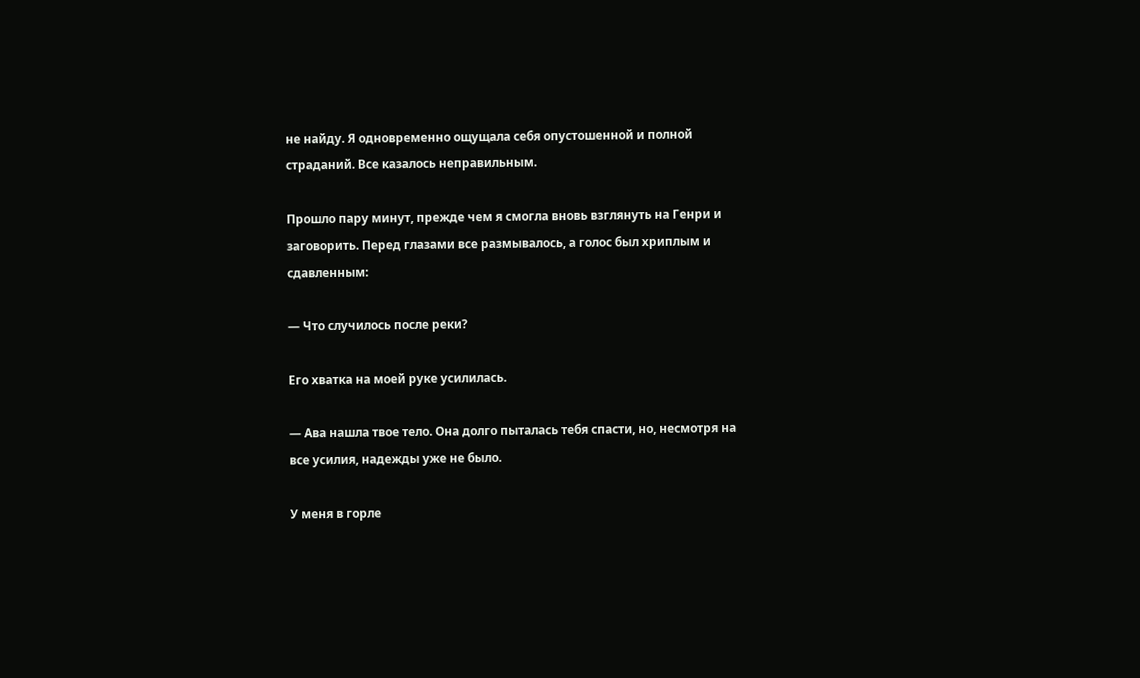не найду. Я одновременно ощущала себя опустошенной и полной страданий. Все казалось неправильным.

Прошло пару минут, прежде чем я смогла вновь взглянуть на Генри и заговорить. Перед глазами все размывалось, а голос был хриплым и сдавленным:

— Что случилось после реки?

Его хватка на моей руке усилилась.

— Ава нашла твое тело. Она долго пыталась тебя спасти, но, несмотря на все усилия, надежды уже не было.

У меня в горле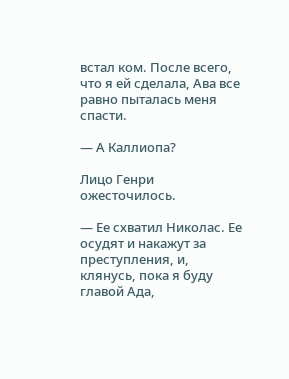встал ком. После всего, что я ей сделала, Ава все равно пыталась меня спасти.

— А Каллиопа?

Лицо Генри ожесточилось.

— Ее схватил Николас. Ее осудят и накажут за преступления, и, клянусь, пока я буду главой Ада,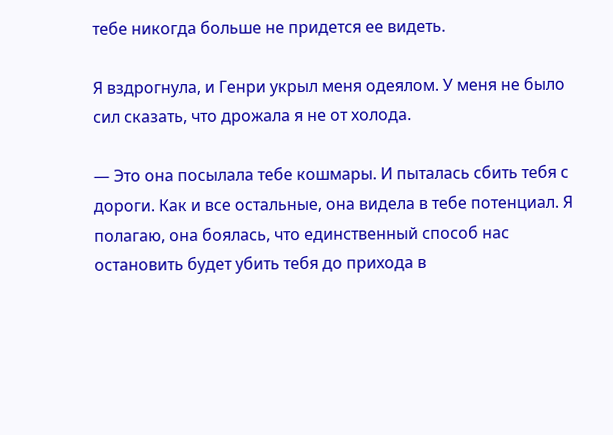тебе никогда больше не придется ее видеть.

Я вздрогнула, и Генри укрыл меня одеялом. У меня не было сил сказать, что дрожала я не от холода.

— Это она посылала тебе кошмары. И пыталась сбить тебя с дороги. Как и все остальные, она видела в тебе потенциал. Я полагаю, она боялась, что единственный способ нас остановить будет убить тебя до прихода в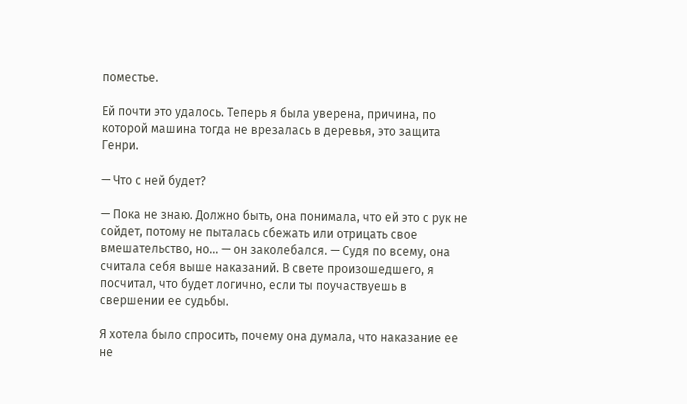поместье.

Ей почти это удалось. Теперь я была уверена, причина, по которой машина тогда не врезалась в деревья, это защита Генри.

— Что с ней будет?

— Пока не знаю. Должно быть, она понимала, что ей это с рук не сойдет, потому не пыталась сбежать или отрицать свое вмешательство, но… — он заколебался. — Судя по всему, она считала себя выше наказаний. В свете произошедшего, я посчитал, что будет логично, если ты поучаствуешь в свершении ее судьбы.

Я хотела было спросить, почему она думала, что наказание ее не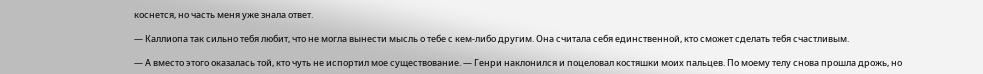коснется, но часть меня уже знала ответ.

— Каллиопа так сильно тебя любит, что не могла вынести мысль о тебе с кем-либо другим. Она считала себя единственной, кто сможет сделать тебя счастливым.

— А вместо этого оказалась той, кто чуть не испортил мое существование. — Генри наклонился и поцеловал костяшки моих пальцев. По моему телу снова прошла дрожь, но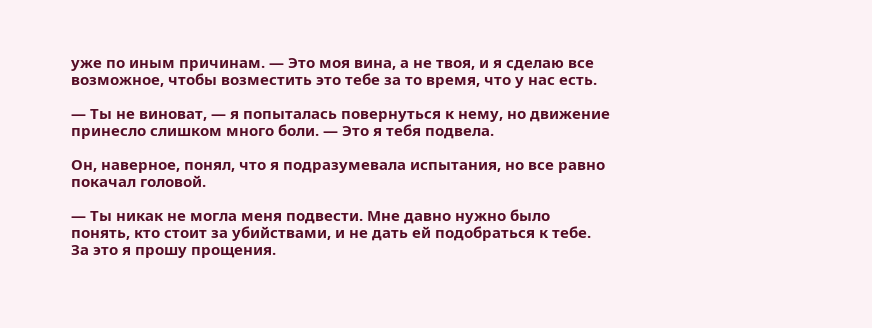уже по иным причинам. — Это моя вина, а не твоя, и я сделаю все возможное, чтобы возместить это тебе за то время, что у нас есть.

— Ты не виноват, — я попыталась повернуться к нему, но движение принесло слишком много боли. — Это я тебя подвела.

Он, наверное, понял, что я подразумевала испытания, но все равно покачал головой.

— Ты никак не могла меня подвести. Мне давно нужно было понять, кто стоит за убийствами, и не дать ей подобраться к тебе. За это я прошу прощения.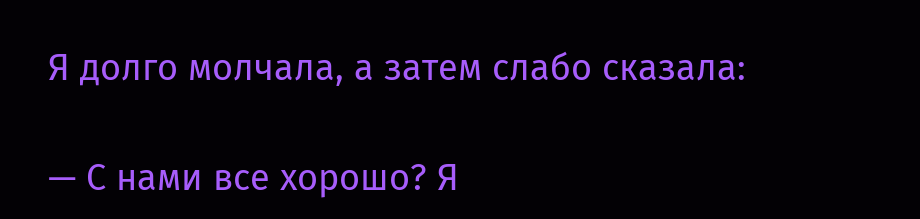Я долго молчала, а затем слабо сказала:

— С нами все хорошо? Я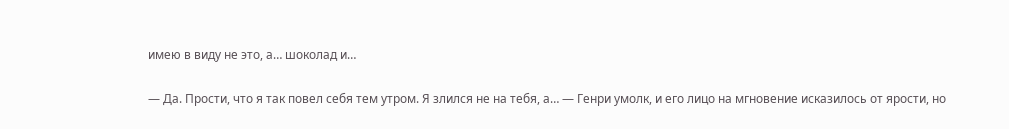имею в виду не это, а… шоколад и…

— Да. Прости, что я так повел себя тем утром. Я злился не на тебя, а… — Генри умолк, и его лицо на мгновение исказилось от ярости, но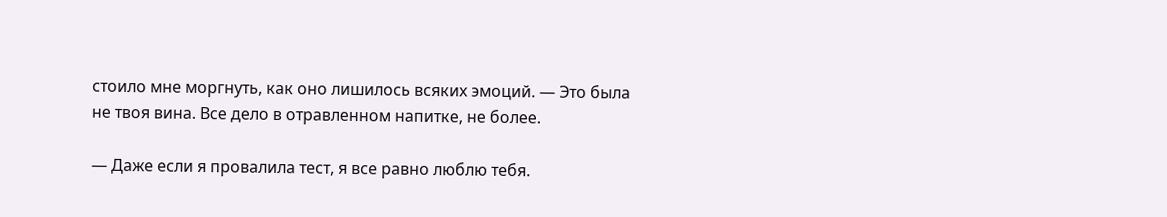стоило мне моргнуть, как оно лишилось всяких эмоций. — Это была не твоя вина. Все дело в отравленном напитке, не более.

— Даже если я провалила тест, я все равно люблю тебя.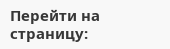Перейти на страницу: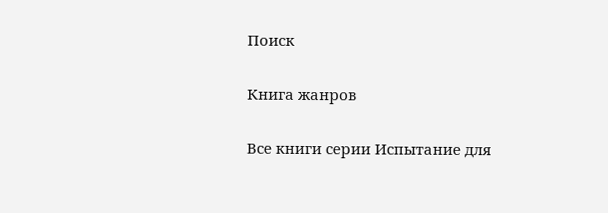Поиск

Книга жанров

Все книги серии Испытание для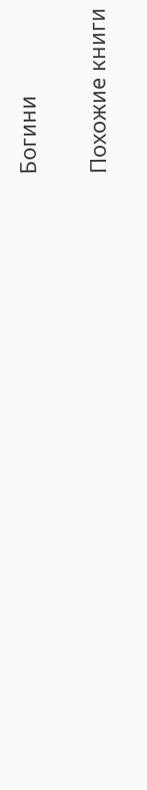Богини

Похожие книги